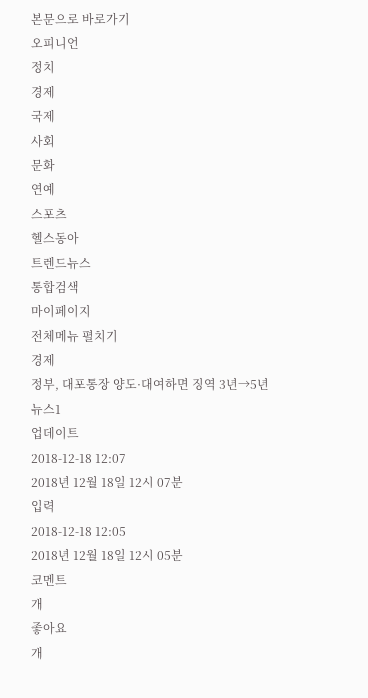본문으로 바로가기
오피니언
정치
경제
국제
사회
문화
연예
스포츠
헬스동아
트렌드뉴스
통합검색
마이페이지
전체메뉴 펼치기
경제
정부, 대포통장 양도·대여하면 징역 3년→5년
뉴스1
업데이트
2018-12-18 12:07
2018년 12월 18일 12시 07분
입력
2018-12-18 12:05
2018년 12월 18일 12시 05분
코멘트
개
좋아요
개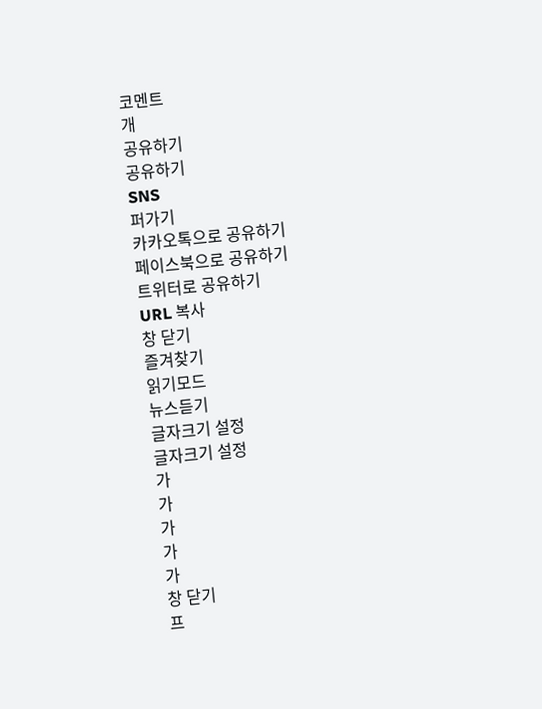코멘트
개
공유하기
공유하기
SNS
퍼가기
카카오톡으로 공유하기
페이스북으로 공유하기
트위터로 공유하기
URL 복사
창 닫기
즐겨찾기
읽기모드
뉴스듣기
글자크기 설정
글자크기 설정
가
가
가
가
가
창 닫기
프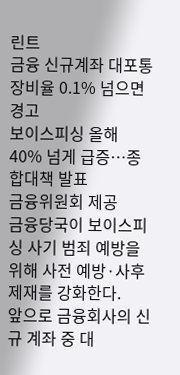린트
금융 신규계좌 대포통장비율 0.1% 넘으면 경고
보이스피싱 올해 40% 넘게 급증…종합대책 발표
금융위원회 제공
금융당국이 보이스피싱 사기 범죄 예방을 위해 사전 예방·사후 제재를 강화한다.
앞으로 금융회사의 신규 계좌 중 대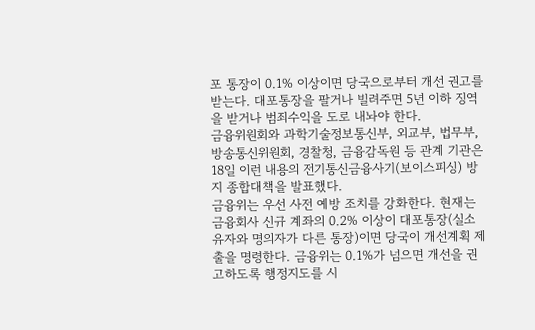포 통장이 0.1% 이상이면 당국으로부터 개선 권고를 받는다. 대포통장을 팔거나 빌려주면 5년 이하 징역을 받거나 범죄수익을 도로 내놔야 한다.
금융위원회와 과학기술정보통신부, 외교부, 법무부, 방송통신위원회, 경찰청, 금융감독원 등 관계 기관은 18일 이런 내용의 전기통신금융사기(보이스피싱) 방지 종합대책을 발표했다.
금융위는 우선 사전 예방 조치를 강화한다. 현재는 금융회사 신규 계좌의 0.2% 이상이 대포통장(실소유자와 명의자가 다른 통장)이면 당국이 개선계획 제출을 명령한다. 금융위는 0.1%가 넘으면 개선을 권고하도록 행정지도를 시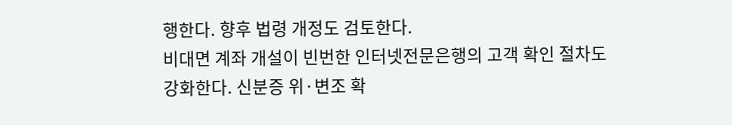행한다. 향후 법령 개정도 검토한다.
비대면 계좌 개설이 빈번한 인터넷전문은행의 고객 확인 절차도 강화한다. 신분증 위·변조 확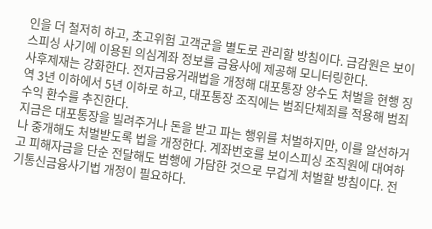인을 더 철저히 하고, 초고위험 고객군을 별도로 관리할 방침이다. 금감원은 보이스피싱 사기에 이용된 의심계좌 정보를 금융사에 제공해 모니터링한다.
사후제재는 강화한다. 전자금융거래법을 개정해 대포통장 양수도 처벌을 현행 징역 3년 이하에서 5년 이하로 하고, 대포통장 조직에는 범죄단체죄를 적용해 범죄수익 환수를 추진한다.
지금은 대포통장을 빌려주거나 돈을 받고 파는 행위를 처벌하지만, 이를 알선하거나 중개해도 처벌받도록 법을 개정한다. 계좌번호를 보이스피싱 조직원에 대여하고 피해자금을 단순 전달해도 범행에 가담한 것으로 무겁게 처벌할 방침이다. 전기통신금융사기법 개정이 필요하다.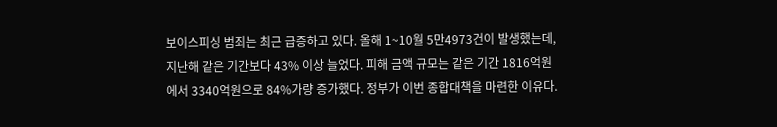보이스피싱 범죄는 최근 급증하고 있다. 올해 1~10월 5만4973건이 발생했는데, 지난해 같은 기간보다 43% 이상 늘었다. 피해 금액 규모는 같은 기간 1816억원에서 3340억원으로 84%가량 증가했다. 정부가 이번 종합대책을 마련한 이유다.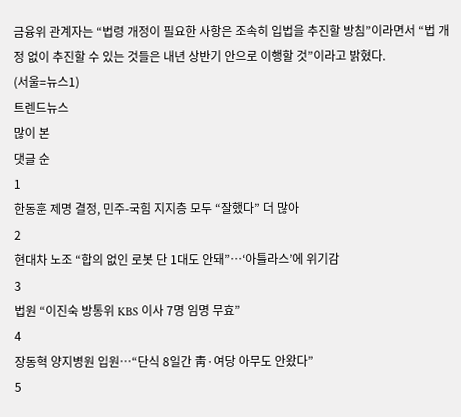금융위 관계자는 “법령 개정이 필요한 사항은 조속히 입법을 추진할 방침”이라면서 “법 개정 없이 추진할 수 있는 것들은 내년 상반기 안으로 이행할 것”이라고 밝혔다.
(서울=뉴스1)
트렌드뉴스
많이 본
댓글 순
1
한동훈 제명 결정, 민주-국힘 지지층 모두 “잘했다” 더 많아
2
현대차 노조 “합의 없인 로봇 단 1대도 안돼”…‘아틀라스’에 위기감
3
법원 “이진숙 방통위 KBS 이사 7명 임명 무효”
4
장동혁 양지병원 입원…“단식 8일간 靑·여당 아무도 안왔다”
5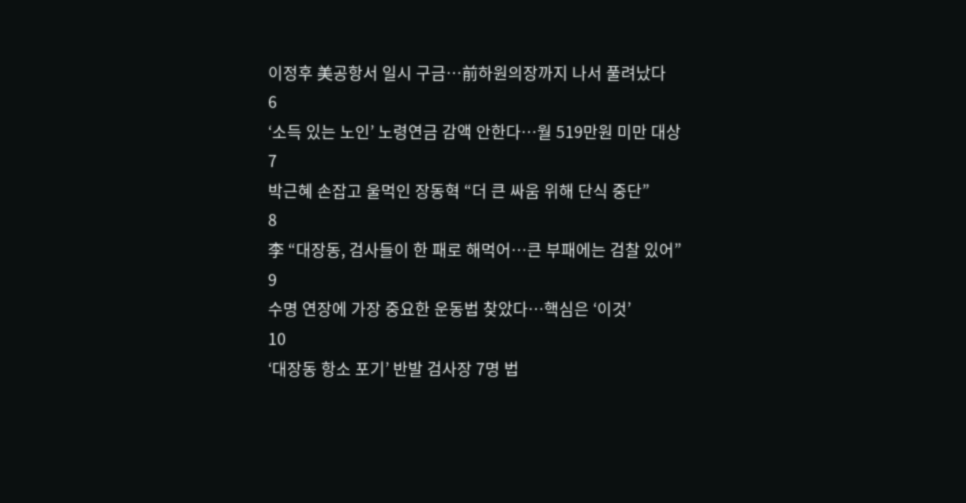이정후 美공항서 일시 구금…前하원의장까지 나서 풀려났다
6
‘소득 있는 노인’ 노령연금 감액 안한다…월 519만원 미만 대상
7
박근혜 손잡고 울먹인 장동혁 “더 큰 싸움 위해 단식 중단”
8
李 “대장동, 검사들이 한 패로 해먹어…큰 부패에는 검찰 있어”
9
수명 연장에 가장 중요한 운동법 찾았다…핵심은 ‘이것’
10
‘대장동 항소 포기’ 반발 검사장 7명 법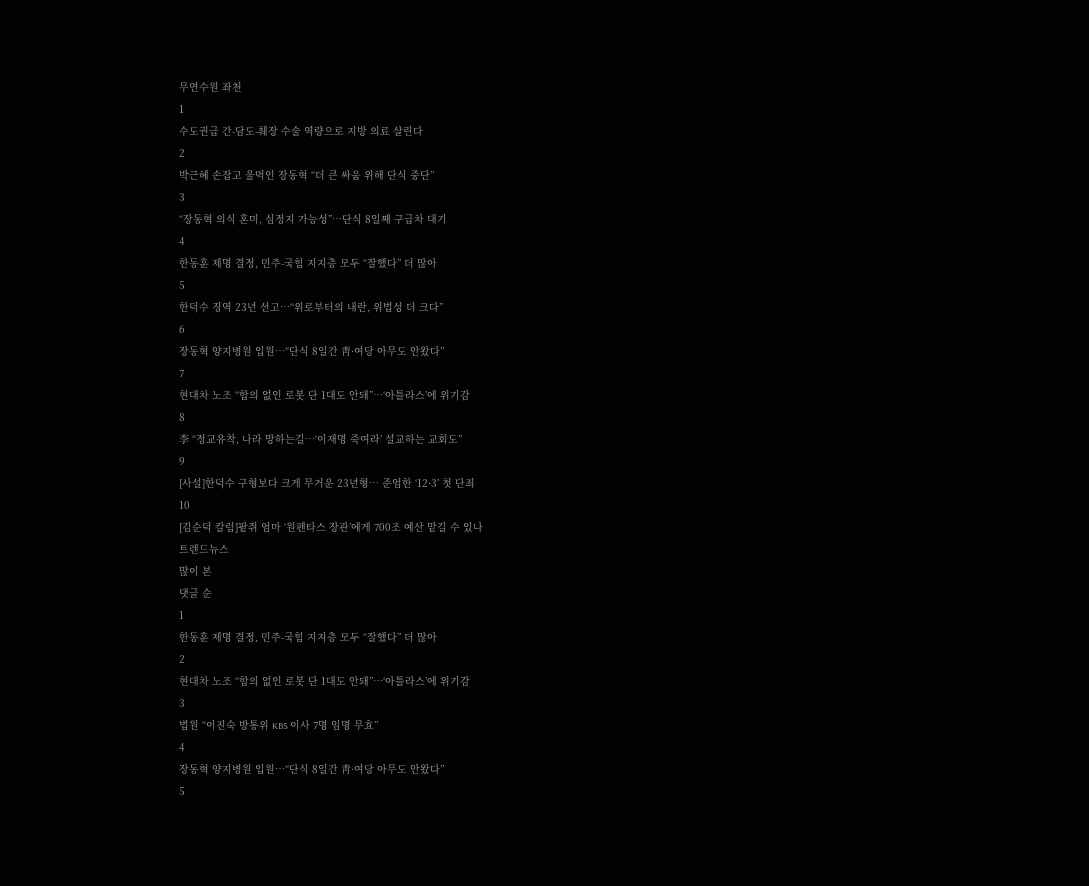무연수원 좌천
1
수도권급 간-담도-췌장 수술 역량으로 지방 의료 살린다
2
박근혜 손잡고 울먹인 장동혁 “더 큰 싸움 위해 단식 중단”
3
“장동혁 의식 혼미, 심정지 가능성”…단식 8일째 구급차 대기
4
한동훈 제명 결정, 민주-국힘 지지층 모두 “잘했다” 더 많아
5
한덕수 징역 23년 선고…“위로부터의 내란, 위법성 더 크다”
6
장동혁 양지병원 입원…“단식 8일간 靑·여당 아무도 안왔다”
7
현대차 노조 “합의 없인 로봇 단 1대도 안돼”…‘아틀라스’에 위기감
8
李 “정교유착, 나라 망하는길…‘이재명 죽여라’ 설교하는 교회도”
9
[사설]한덕수 구형보다 크게 무거운 23년형… 준엄한 ‘12·3’ 첫 단죄
10
[김순덕 칼럼]팥쥐 엄마 ‘원펜타스 장관’에게 700조 예산 맡길 수 있나
트렌드뉴스
많이 본
댓글 순
1
한동훈 제명 결정, 민주-국힘 지지층 모두 “잘했다” 더 많아
2
현대차 노조 “합의 없인 로봇 단 1대도 안돼”…‘아틀라스’에 위기감
3
법원 “이진숙 방통위 KBS 이사 7명 임명 무효”
4
장동혁 양지병원 입원…“단식 8일간 靑·여당 아무도 안왔다”
5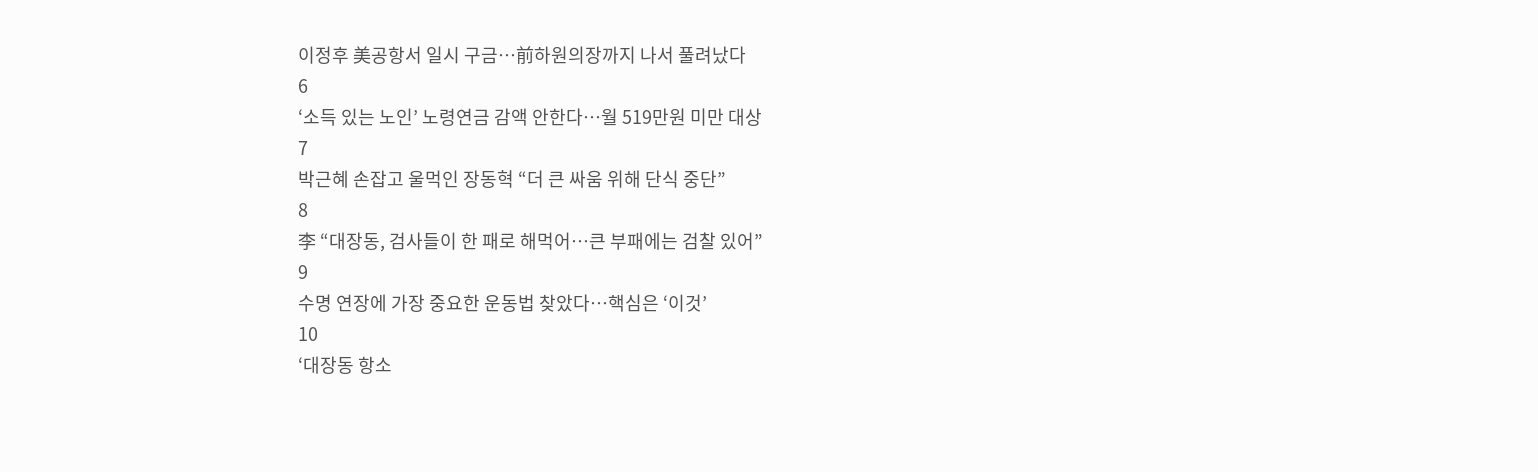이정후 美공항서 일시 구금…前하원의장까지 나서 풀려났다
6
‘소득 있는 노인’ 노령연금 감액 안한다…월 519만원 미만 대상
7
박근혜 손잡고 울먹인 장동혁 “더 큰 싸움 위해 단식 중단”
8
李 “대장동, 검사들이 한 패로 해먹어…큰 부패에는 검찰 있어”
9
수명 연장에 가장 중요한 운동법 찾았다…핵심은 ‘이것’
10
‘대장동 항소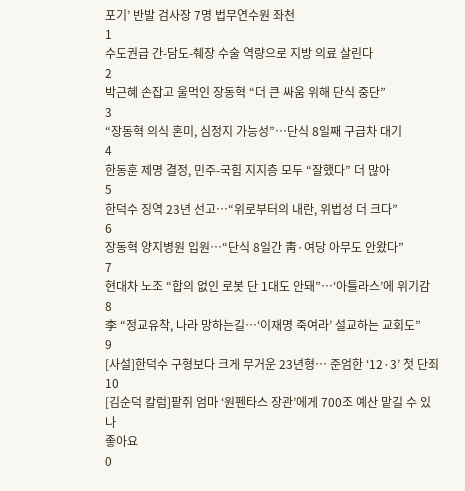포기’ 반발 검사장 7명 법무연수원 좌천
1
수도권급 간-담도-췌장 수술 역량으로 지방 의료 살린다
2
박근혜 손잡고 울먹인 장동혁 “더 큰 싸움 위해 단식 중단”
3
“장동혁 의식 혼미, 심정지 가능성”…단식 8일째 구급차 대기
4
한동훈 제명 결정, 민주-국힘 지지층 모두 “잘했다” 더 많아
5
한덕수 징역 23년 선고…“위로부터의 내란, 위법성 더 크다”
6
장동혁 양지병원 입원…“단식 8일간 靑·여당 아무도 안왔다”
7
현대차 노조 “합의 없인 로봇 단 1대도 안돼”…‘아틀라스’에 위기감
8
李 “정교유착, 나라 망하는길…‘이재명 죽여라’ 설교하는 교회도”
9
[사설]한덕수 구형보다 크게 무거운 23년형… 준엄한 ‘12·3’ 첫 단죄
10
[김순덕 칼럼]팥쥐 엄마 ‘원펜타스 장관’에게 700조 예산 맡길 수 있나
좋아요
0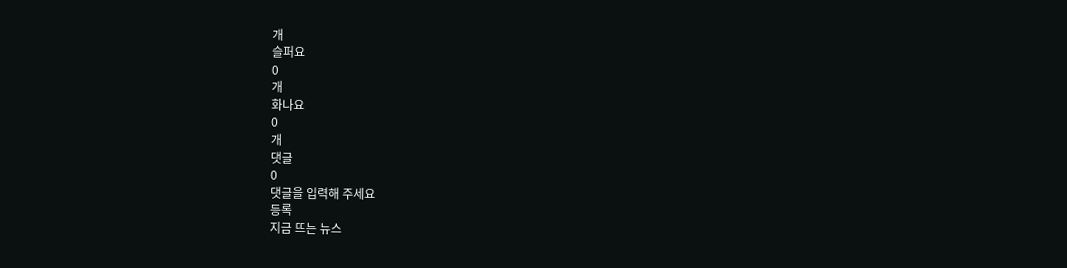개
슬퍼요
0
개
화나요
0
개
댓글
0
댓글을 입력해 주세요
등록
지금 뜨는 뉴스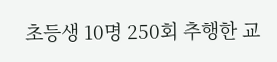초등생 10명 250회 추행한 교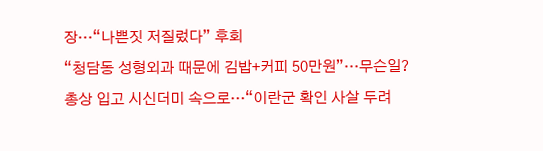장…“나쁜짓 저질렀다” 후회
“청담동 성형외과 때문에 김밥+커피 50만원”…무슨일?
총상 입고 시신더미 속으로…“이란군 확인 사살 두려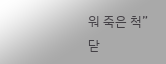워 죽은 척”
닫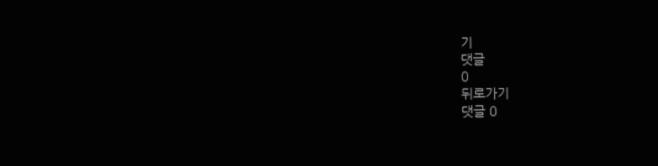기
댓글
0
뒤로가기
댓글 0